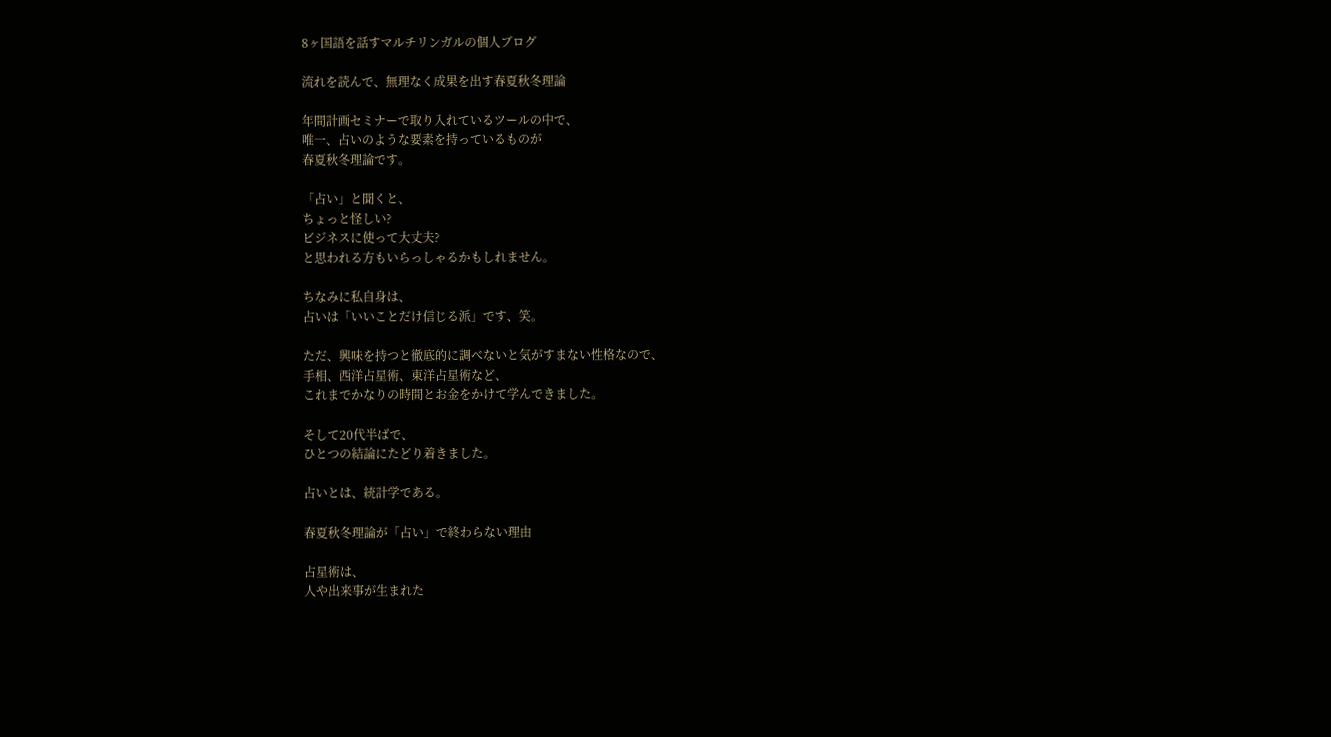8ヶ国語を話すマルチリンガルの個人ブログ

流れを読んで、無理なく成果を出す春夏秋冬理論

年間計画セミナーで取り入れているツールの中で、
唯一、占いのような要素を持っているものが
春夏秋冬理論です。

「占い」と聞くと、
ちょっと怪しい?
ビジネスに使って大丈夫?
と思われる方もいらっしゃるかもしれません。

ちなみに私自身は、
占いは「いいことだけ信じる派」です、笑。

ただ、興味を持つと徹底的に調べないと気がすまない性格なので、
手相、西洋占星術、東洋占星術など、
これまでかなりの時間とお金をかけて学んできました。

そして20代半ばで、
ひとつの結論にたどり着きました。

占いとは、統計学である。

春夏秋冬理論が「占い」で終わらない理由

占星術は、
人や出来事が生まれた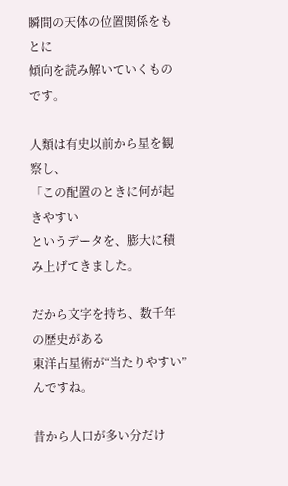瞬間の天体の位置関係をもとに
傾向を読み解いていくものです。

人類は有史以前から星を観察し、
「この配置のときに何が起きやすい
というデータを、膨大に積み上げてきました。

だから文字を持ち、数千年の歴史がある
東洋占星術が“当たりやすい”んですね。

昔から人口が多い分だけ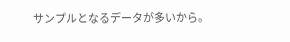サンプルとなるデータが多いから。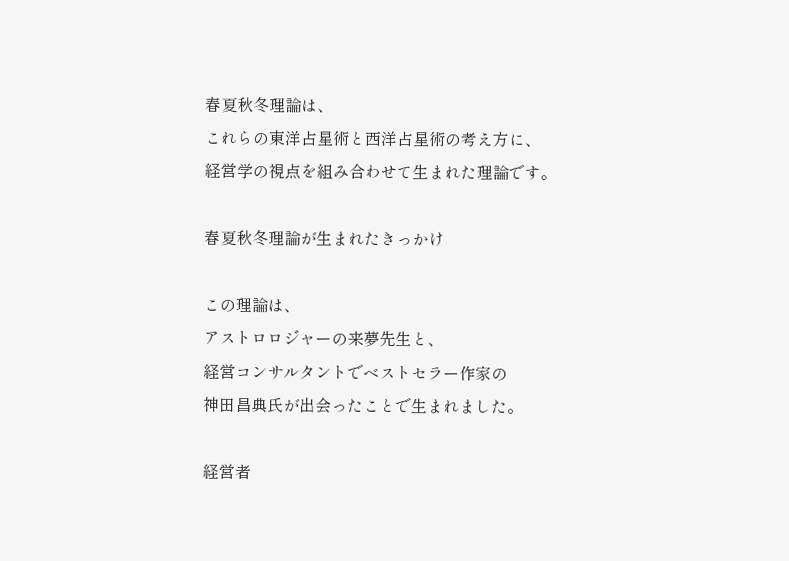春夏秋冬理論は、
これらの東洋占星術と西洋占星術の考え方に、
経営学の視点を組み合わせて生まれた理論です。

春夏秋冬理論が生まれたきっかけ

この理論は、
アストロロジャーの来夢先生と、
経営コンサルタントでベストセラー作家の
神田昌典氏が出会ったことで生まれました。

経営者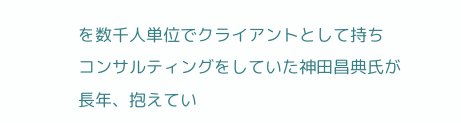を数千人単位でクライアントとして持ち
コンサルティングをしていた神田昌典氏が
長年、抱えてい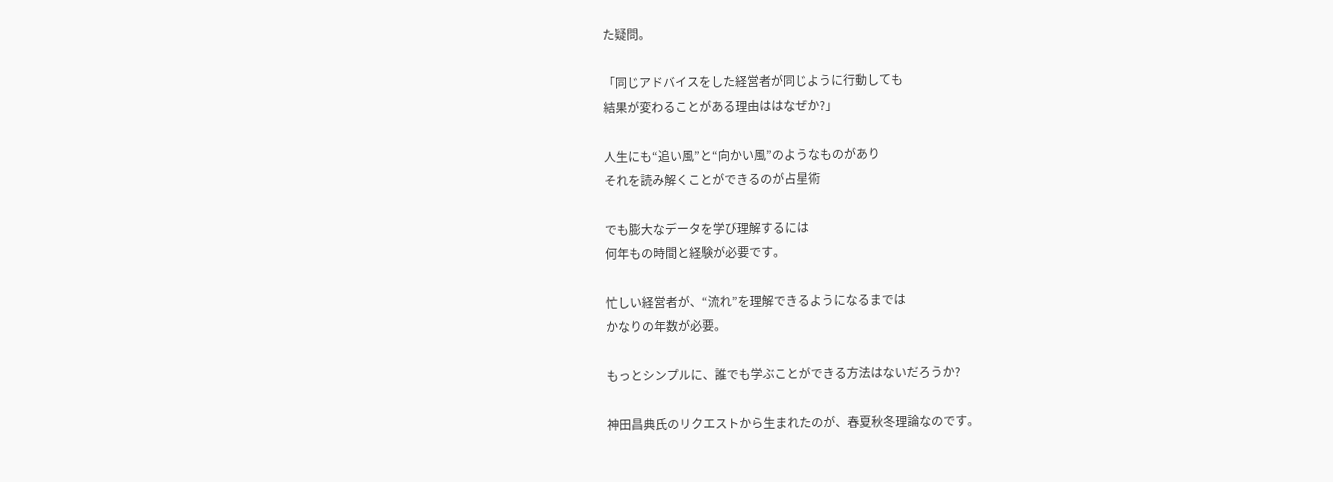た疑問。

「同じアドバイスをした経営者が同じように行動しても
結果が変わることがある理由ははなぜか?」

人生にも“追い風”と“向かい風”のようなものがあり
それを読み解くことができるのが占星術

でも膨大なデータを学び理解するには
何年もの時間と経験が必要です。

忙しい経営者が、“流れ”を理解できるようになるまでは
かなりの年数が必要。

もっとシンプルに、誰でも学ぶことができる方法はないだろうか?

神田昌典氏のリクエストから生まれたのが、春夏秋冬理論なのです。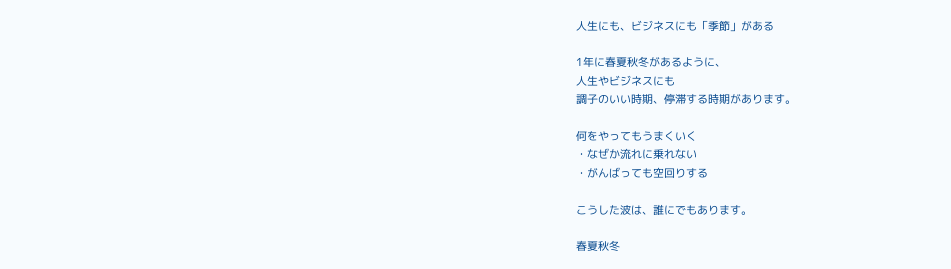人生にも、ビジネスにも「季節」がある

1年に春夏秋冬があるように、
人生やビジネスにも
調子のいい時期、停滞する時期があります。

何をやってもうまくいく
・なぜか流れに乗れない
・がんばっても空回りする

こうした波は、誰にでもあります。

春夏秋冬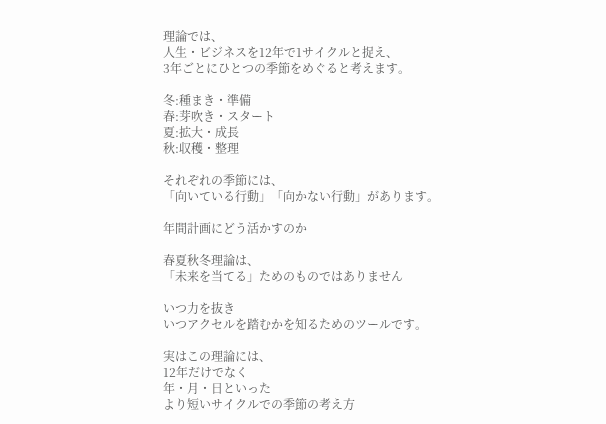理論では、
人生・ビジネスを12年で1サイクルと捉え、
3年ごとにひとつの季節をめぐると考えます。

冬:種まき・準備
春:芽吹き・スタート
夏:拡大・成長
秋:収穫・整理

それぞれの季節には、
「向いている行動」「向かない行動」があります。

年間計画にどう活かすのか

春夏秋冬理論は、
「未来を当てる」ためのものではありません

いつ力を抜き
いつアクセルを踏むかを知るためのツールです。

実はこの理論には、
12年だけでなく
年・月・日といった
より短いサイクルでの季節の考え方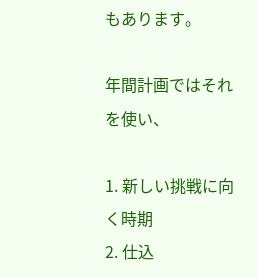もあります。

年間計画ではそれを使い、

1. 新しい挑戦に向く時期
2. 仕込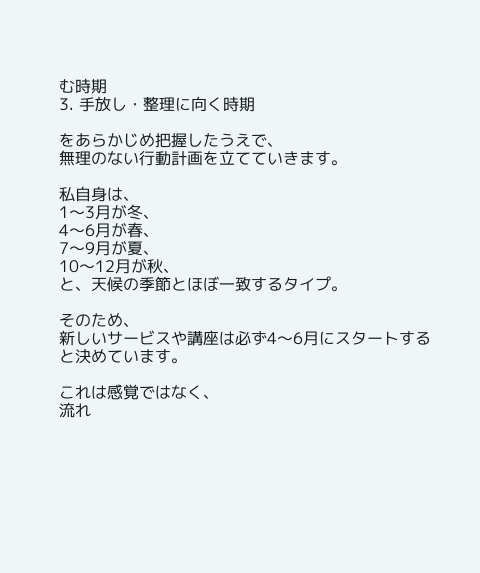む時期
3. 手放し・整理に向く時期

をあらかじめ把握したうえで、
無理のない行動計画を立てていきます。

私自身は、
1〜3月が冬、
4〜6月が春、
7〜9月が夏、
10〜12月が秋、
と、天候の季節とほぼ一致するタイプ。

そのため、
新しいサービスや講座は必ず4〜6月にスタートする
と決めています。

これは感覚ではなく、
流れ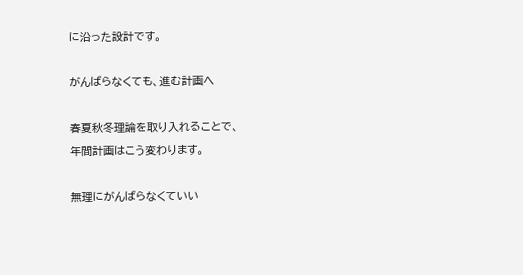に沿った設計です。

がんばらなくても、進む計画へ

春夏秋冬理論を取り入れることで、
年間計画はこう変わります。

無理にがんばらなくていい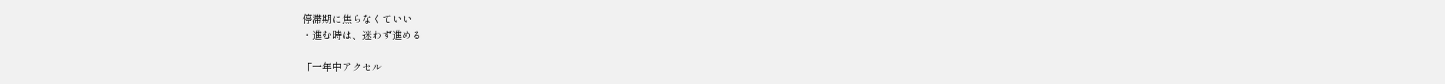停滞期に焦らなくていい
・進む時は、迷わず進める

「一年中アクセル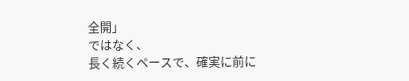全開」
ではなく、
長く続くペースで、確実に前に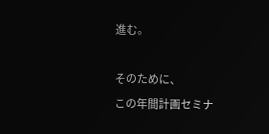進む。

そのために、
この年間計画セミナ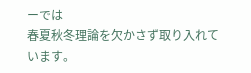ーでは
春夏秋冬理論を欠かさず取り入れています。